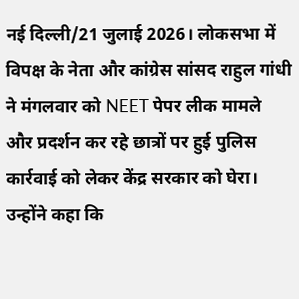नई दिल्ली/21 जुलाई 2026। लोकसभा में विपक्ष के नेता और कांग्रेस सांसद राहुल गांधी ने मंगलवार को NEET पेपर लीक मामले और प्रदर्शन कर रहे छात्रों पर हुई पुलिस कार्रवाई को लेकर केंद्र सरकार को घेरा। उन्होंने कहा कि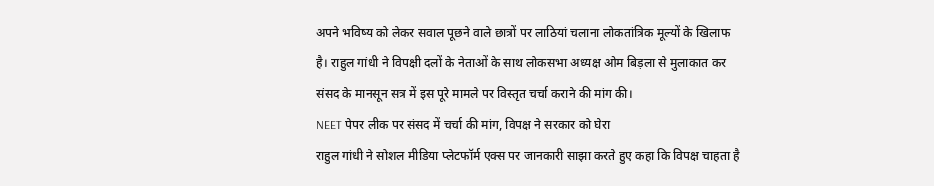अपने भविष्य को लेकर सवाल पूछने वाले छात्रों पर लाठियां चलाना लोकतांत्रिक मूल्यों के खिलाफ है। राहुल गांधी ने विपक्षी दलों के नेताओं के साथ लोकसभा अध्यक्ष ओम बिड़ला से मुलाकात कर संसद के मानसून सत्र में इस पूरे मामले पर विस्तृत चर्चा कराने की मांग की।
NEET पेपर लीक पर संसद में चर्चा की मांग, विपक्ष ने सरकार को घेरा
राहुल गांधी ने सोशल मीडिया प्लेटफॉर्म एक्स पर जानकारी साझा करते हुए कहा कि विपक्ष चाहता है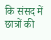कि संसद में छात्रों की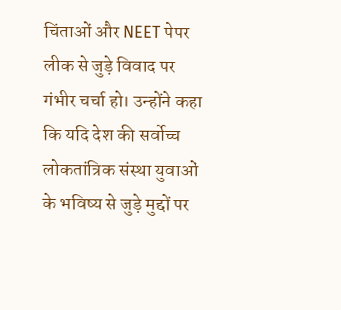चिंताओं और NEET पेपर लीक से जुड़े विवाद पर गंभीर चर्चा हो। उन्होंने कहा कि यदि देश की सर्वोच्च लोकतांत्रिक संस्था युवाओं के भविष्य से जुड़े मुद्दों पर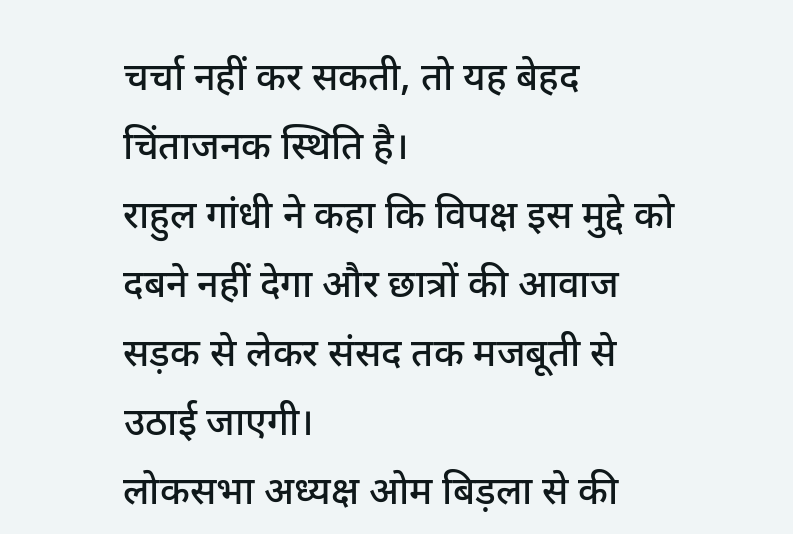चर्चा नहीं कर सकती, तो यह बेहद चिंताजनक स्थिति है।
राहुल गांधी ने कहा कि विपक्ष इस मुद्दे को दबने नहीं देगा और छात्रों की आवाज सड़क से लेकर संसद तक मजबूती से उठाई जाएगी।
लोकसभा अध्यक्ष ओम बिड़ला से की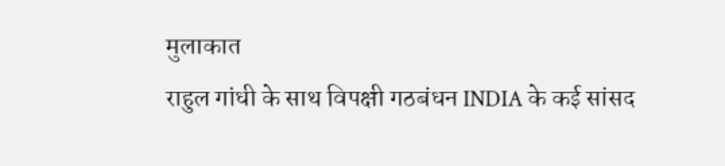मुलाकात
राहुल गांधी के साथ विपक्षी गठबंधन INDIA के कई सांसद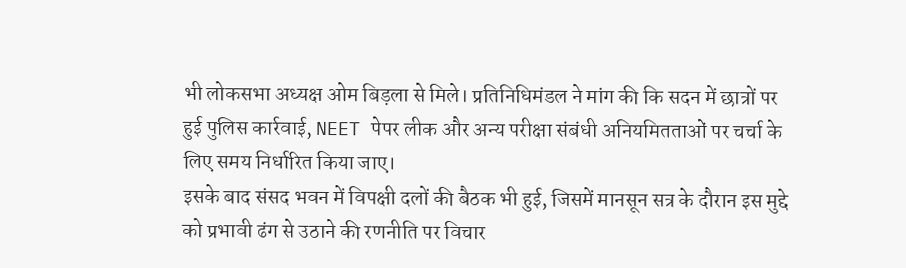भी लोकसभा अध्यक्ष ओम बिड़ला से मिले। प्रतिनिधिमंडल ने मांग की कि सदन में छात्रों पर हुई पुलिस कार्रवाई, NEET पेपर लीक और अन्य परीक्षा संबंधी अनियमितताओं पर चर्चा के लिए समय निर्धारित किया जाए।
इसके बाद संसद भवन में विपक्षी दलों की बैठक भी हुई, जिसमें मानसून सत्र के दौरान इस मुद्दे को प्रभावी ढंग से उठाने की रणनीति पर विचार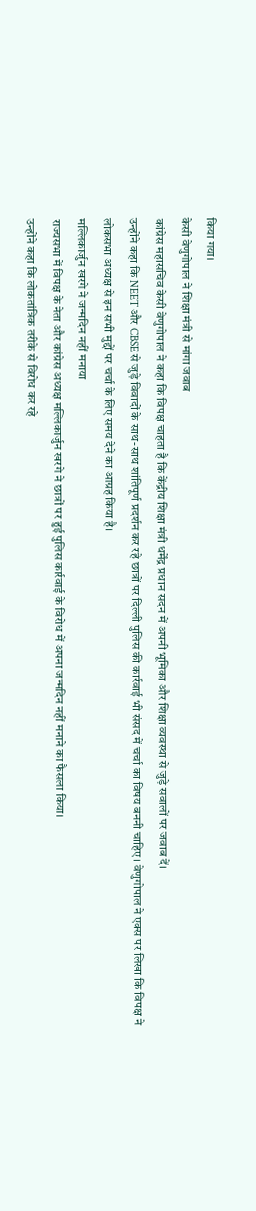किया गया।
केसी वेणुगोपाल ने शिक्षा मंत्री से मांगा जवाब
कांग्रेस महासचिव केसी वेणुगोपाल ने कहा कि विपक्ष चाहता है कि केंद्रीय शिक्षा मंत्री धर्मेंद्र प्रधान सदन में अपनी भूमिका और शिक्षा व्यवस्था से जुड़े सवालों पर जवाब दें।
उन्होंने कहा कि NEET और CBSE से जुड़े विवादों के साथ-साथ शांतिपूर्ण प्रदर्शन कर रहे छात्रों पर दिल्ली पुलिस की कार्रवाई भी संसद में चर्चा का विषय बननी चाहिए। वेणुगोपाल ने एक्स पर लिखा कि विपक्ष ने लोकसभा अध्यक्ष से इन सभी मुद्दों पर चर्चा के लिए समय देने का आग्रह किया है।
मल्लिकार्जुन खरगे ने जन्मदिन नहीं मनाया
राज्यसभा में विपक्ष के नेता और कांग्रेस अध्यक्ष मल्लिकार्जुन खरगे ने छात्रों पर हुई पुलिस कार्रवाई के विरोध में अपना जन्मदिन नहीं मनाने का फैसला किया।
उन्होंने कहा कि लोकतांत्रिक तरीके से विरोध कर रहे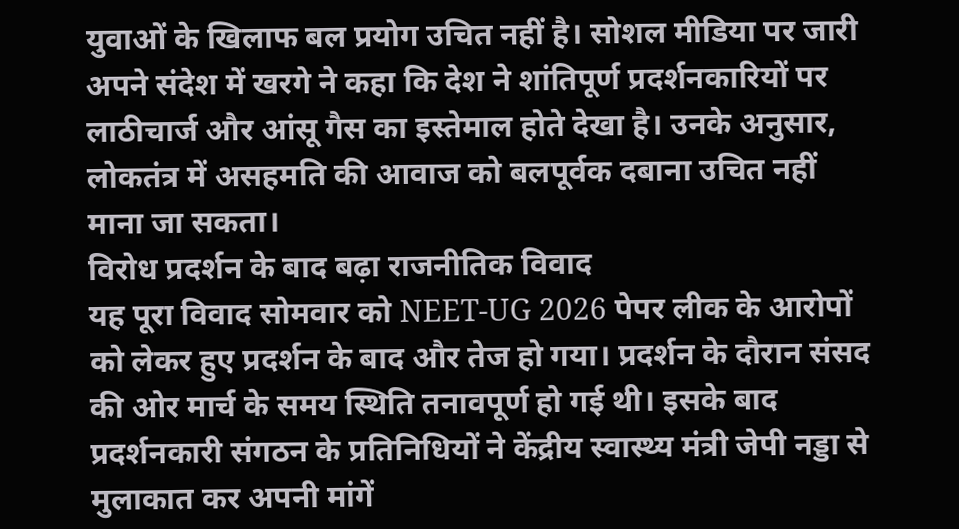युवाओं के खिलाफ बल प्रयोग उचित नहीं है। सोशल मीडिया पर जारी अपने संदेश में खरगे ने कहा कि देश ने शांतिपूर्ण प्रदर्शनकारियों पर लाठीचार्ज और आंसू गैस का इस्तेमाल होते देखा है। उनके अनुसार, लोकतंत्र में असहमति की आवाज को बलपूर्वक दबाना उचित नहीं माना जा सकता।
विरोध प्रदर्शन के बाद बढ़ा राजनीतिक विवाद
यह पूरा विवाद सोमवार को NEET-UG 2026 पेपर लीक के आरोपों को लेकर हुए प्रदर्शन के बाद और तेज हो गया। प्रदर्शन के दौरान संसद की ओर मार्च के समय स्थिति तनावपूर्ण हो गई थी। इसके बाद प्रदर्शनकारी संगठन के प्रतिनिधियों ने केंद्रीय स्वास्थ्य मंत्री जेपी नड्डा से मुलाकात कर अपनी मांगें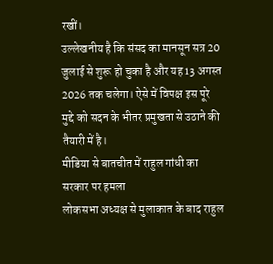रखीं।
उल्लेखनीय है कि संसद का मानसून सत्र 20 जुलाई से शुरू हो चुका है और यह 13 अगस्त 2026 तक चलेगा। ऐसे में विपक्ष इस पूरे मुद्दे को सदन के भीतर प्रमुखता से उठाने की तैयारी में है।
मीडिया से बातचीत में राहुल गांधी का सरकार पर हमला
लोकसभा अध्यक्ष से मुलाकात के बाद राहुल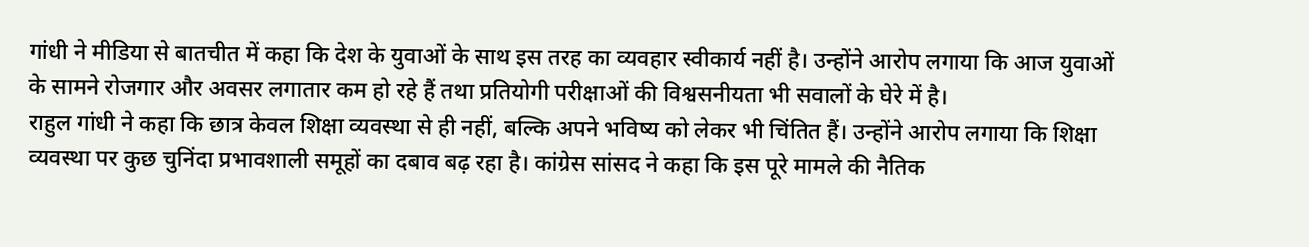गांधी ने मीडिया से बातचीत में कहा कि देश के युवाओं के साथ इस तरह का व्यवहार स्वीकार्य नहीं है। उन्होंने आरोप लगाया कि आज युवाओं के सामने रोजगार और अवसर लगातार कम हो रहे हैं तथा प्रतियोगी परीक्षाओं की विश्वसनीयता भी सवालों के घेरे में है।
राहुल गांधी ने कहा कि छात्र केवल शिक्षा व्यवस्था से ही नहीं, बल्कि अपने भविष्य को लेकर भी चिंतित हैं। उन्होंने आरोप लगाया कि शिक्षा व्यवस्था पर कुछ चुनिंदा प्रभावशाली समूहों का दबाव बढ़ रहा है। कांग्रेस सांसद ने कहा कि इस पूरे मामले की नैतिक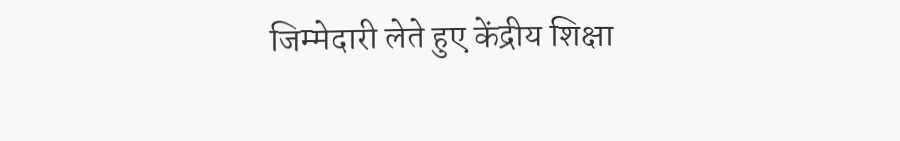जिम्मेदारी लेते हुए केंद्रीय शिक्षा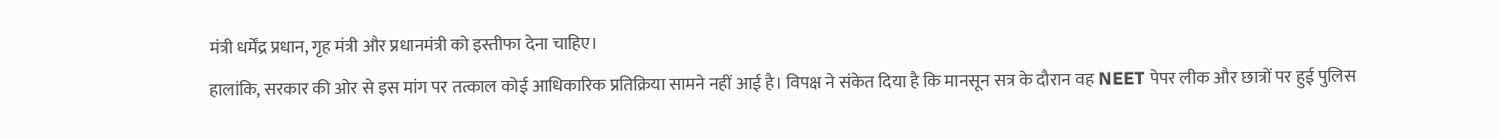मंत्री धर्मेंद्र प्रधान, गृह मंत्री और प्रधानमंत्री को इस्तीफा देना चाहिए।
हालांकि, सरकार की ओर से इस मांग पर तत्काल कोई आधिकारिक प्रतिक्रिया सामने नहीं आई है। विपक्ष ने संकेत दिया है कि मानसून सत्र के दौरान वह NEET पेपर लीक और छात्रों पर हुई पुलिस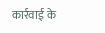कार्रवाई के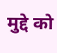मुद्दे को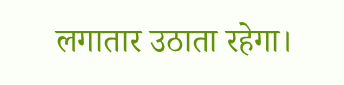लगातार उठाता रहेगा।